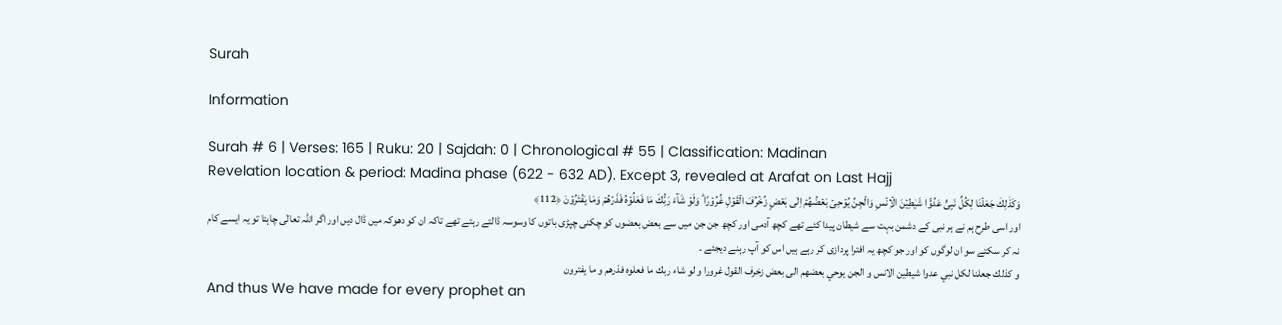Surah

Information

Surah # 6 | Verses: 165 | Ruku: 20 | Sajdah: 0 | Chronological # 55 | Classification: Madinan
Revelation location & period: Madina phase (622 - 632 AD). Except 3, revealed at Arafat on Last Hajj
وَكَذٰلِكَ جَعَلۡنَا لِكُلِّ نَبِىٍّ عَدُوًّا شَيٰطِيۡنَ الۡاِنۡسِ وَالۡجِنِّ يُوۡحِىۡ بَعۡضُهُمۡ اِلٰى بَعۡضٍ زُخۡرُفَ الۡقَوۡلِ غُرُوۡرًا‌ ؕ وَلَوۡ شَآءَ رَبُّكَ مَا فَعَلُوۡهُ‌ فَذَرۡهُمۡ وَمَا يَفۡتَرُوۡنَ ﴿112﴾
اور اسی طرح ہم نے ہر نبی کے دشمن بہت سے شیطان پیدا کئے تھے کچھ آدمی اور کچھ جن جن میں سے بعض بعضوں کو چکنی چپڑی باتوں کا وسوسہ ڈالتے رہتے تھے تاکہ ان کو دھوکہ میں ڈال دیں اور اگر اللہ تعالٰی چاہتا تو یہ ایسے کام نہ کر سکتے سو ان لوگوں کو اور جو کچھ یہ افترا پردازی کر رہے ہیں اس کو آپ رہنے دیجئے ۔
و كذلك جعلنا لكل نبي عدوا شيطين الانس و الجن يوحي بعضهم الى بعض زخرف القول غرورا و لو شاء ربك ما فعلوه فذرهم و ما يفترون
And thus We have made for every prophet an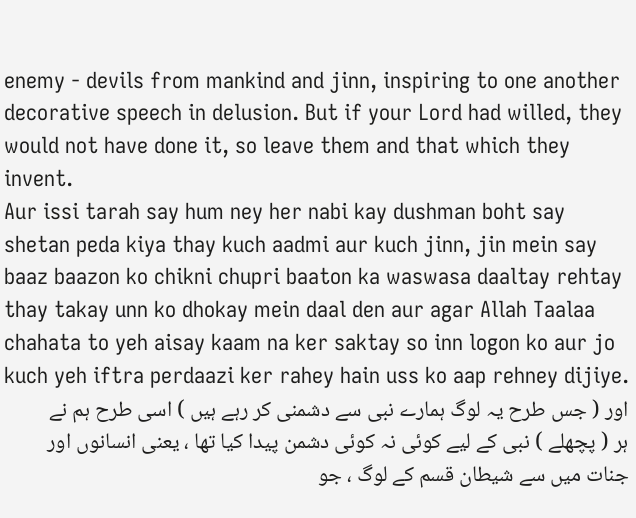enemy - devils from mankind and jinn, inspiring to one another decorative speech in delusion. But if your Lord had willed, they would not have done it, so leave them and that which they invent.
Aur issi tarah say hum ney her nabi kay dushman boht say shetan peda kiya thay kuch aadmi aur kuch jinn, jin mein say baaz baazon ko chikni chupri baaton ka waswasa daaltay rehtay thay takay unn ko dhokay mein daal den aur agar Allah Taalaa chahata to yeh aisay kaam na ker saktay so inn logon ko aur jo kuch yeh iftra perdaazi ker rahey hain uss ko aap rehney dijiye.
اور ( جس طرح یہ لوگ ہمارے نبی سے دشمنی کر رہے ہیں ) اسی طرح ہم نے ہر ( پچھلے ) نبی کے لیے کوئی نہ کوئی دشمن پیدا کیا تھا ، یعنی انسانوں اور جنات میں سے شیطان قسم کے لوگ ، جو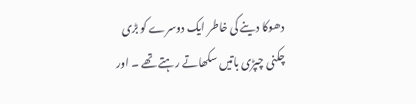دھوکا دینے کی خاطر ایک دوسرے کو بڑی چکنی چپڑی باتیں سکھاتے رہتے تھے ۔ اور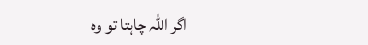اگر اللہ چاہتا تو وہ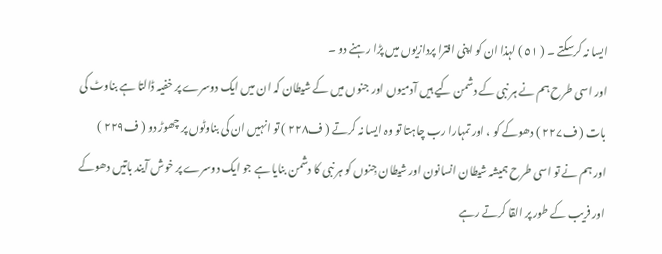ایسا نہ کرسکتے ۔ ( ٥١ ) لہذا ان کو اپنی افترا پردازیوں میں پڑا رہنے دو ۔
اور اسی طرح ہم نے ہر نبی کے دشمن کیے ہیں آدمیوں اور جنوں میں کے شیطان کہ ان میں ایک دوسرے پر خفیہ ڈالتا ہے بناوٹ کی بات ( ف۲۲۷ ) دھوکے کو ، اور تمہارا رب چاہتا تو وہ ایسا نہ کرتے ( ف۲۲۸ ) تو انہیں ان کی بناوٹوں پر چھوڑ دو ( ف۲۲۹ )
اور ہم نے تو اسی طرح ہمیشہ شیطان انسانون اور شیطان جِنوں کو ہر نبی کا دشمن بنایا ہے جو ایک دوسرے پر خوش آیند باتیں دھوکے اور فریب کے طور پر القا کرتے رہے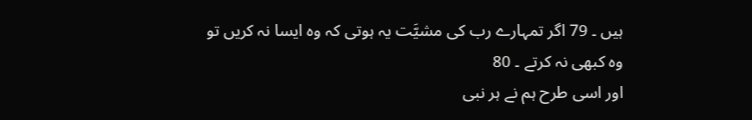ہیں ۔ 79 اگر تمہارے رب کی مشیَّت یہ ہوتی کہ وہ ایسا نہ کریں تو وہ کبھی نہ کرتے ۔ 80
اور اسی طرح ہم نے ہر نبی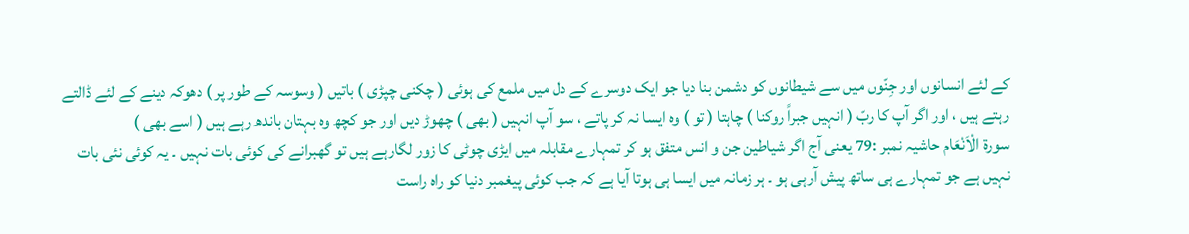کے لئے انسانوں اور جِنّوں میں سے شیطانوں کو دشمن بنا دیا جو ایک دوسرے کے دل میں ملمع کی ہوئی ( چکنی چپڑی ) باتیں ( وسوسہ کے طور پر ) دھوکہ دینے کے لئے ڈالتے رہتے ہیں ، اور اگر آپ کا ربّ ( انہیں جبراً روکنا ) چاہتا ( تو ) وہ ایسا نہ کر پاتے ، سو آپ انہیں ( بھی ) چھوڑ دیں اور جو کچھ وہ بہتان باندھ رہے ہیں ( اسے بھی )
سورة الْاَنْعَام حاشیہ نمبر :79 یعنی آج اگر شیاطین جن و انس متفق ہو کر تمہارے مقابلہ میں ایڑی چوٹی کا زور لگارہے ہیں تو گھبرانے کی کوئی بات نہیں ۔ یہ کوئی نئی بات نہیں ہے جو تمہارے ہی ساتھ پیش آرہی ہو ۔ ہر زمانہ میں ایسا ہی ہوتا آیا ہے کہ جب کوئی پیغمبر دنیا کو راہ راست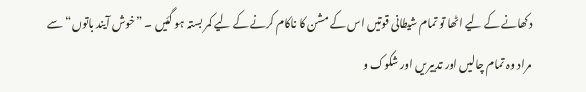دکھانے کے لیے اٹھا تو تمام شیطانی قوتیں اس کے مشن کا ناکام کرنے کے لیے کمر بستہ ہو گئیں ۔ ”خوش آیند باتوں“ سے مراد وہ تمام چالیں اور تدبیریں اور شکوک و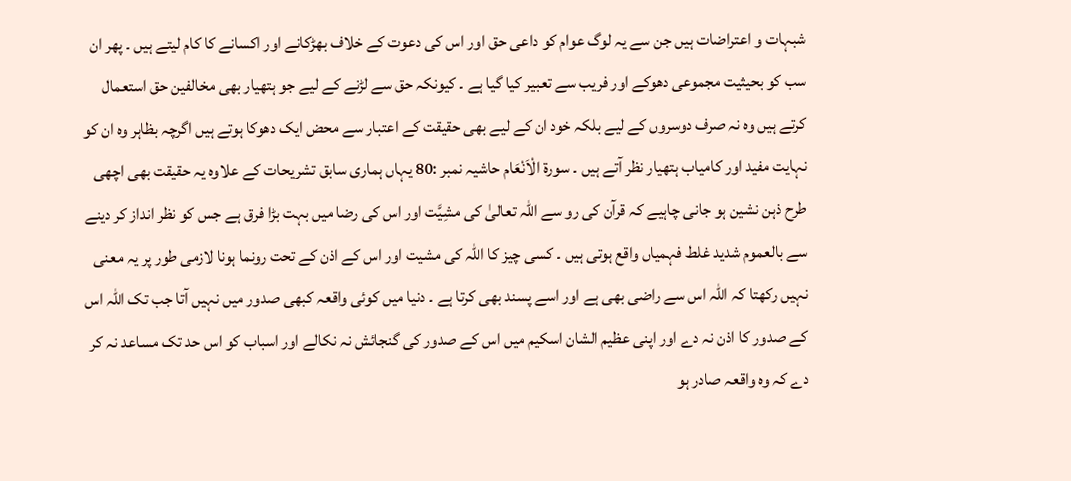شبہات و اعتراضات ہیں جن سے یہ لوگ عوام کو داعی حق اور اس کی دعوت کے خلاف بھڑکانے اور اکسانے کا کام لیتے ہیں ۔ پھر ان سب کو بحیثیت مجموعی دھوکے اور فریب سے تعبیر کیا گیا ہے ۔ کیونکہ حق سے لڑنے کے لیے جو ہتھیار بھی مخالفین حق استعمال کرتے ہیں وہ نہ صرف دوسروں کے لیے بلکہ خود ان کے لیے بھی حقیقت کے اعتبار سے محض ایک دھوکا ہوتے ہیں اگرچہ بظاہر وہ ان کو نہایت مفید اور کامیاب ہتھیار نظر آتے ہیں ۔ سورة الْاَنْعَام حاشیہ نمبر :80 یہاں ہماری سابق تشریحات کے علاوہ یہ حقیقت بھی اچھی طرح ذہن نشین ہو جانی چاہیے کہ قرآن کی رو سے اللہ تعالیٰ کی مشِیَّت اور اس کی رضا میں بہت بڑا فرق ہے جس کو نظر انداز کر دینے سے بالعموم شدید غلط فہمیاں واقع ہوتی ہیں ۔ کسی چیز کا اللہ کی مشیت اور اس کے اذن کے تحت رونما ہونا لازمی طور پر یہ معنی نہیں رکھتا کہ اللہ اس سے راضی بھی ہے اور اسے پسند بھی کرتا ہے ۔ دنیا میں کوئی واقعہ کبھی صدور میں نہیں آتا جب تک اللہ اس کے صدور کا اذن نہ دے اور اپنی عظیم الشان اسکیم میں اس کے صدور کی گنجائش نہ نکالے اور اسباب کو اس حد تک مساعد نہ کر دے کہ وہ واقعہ صادر ہو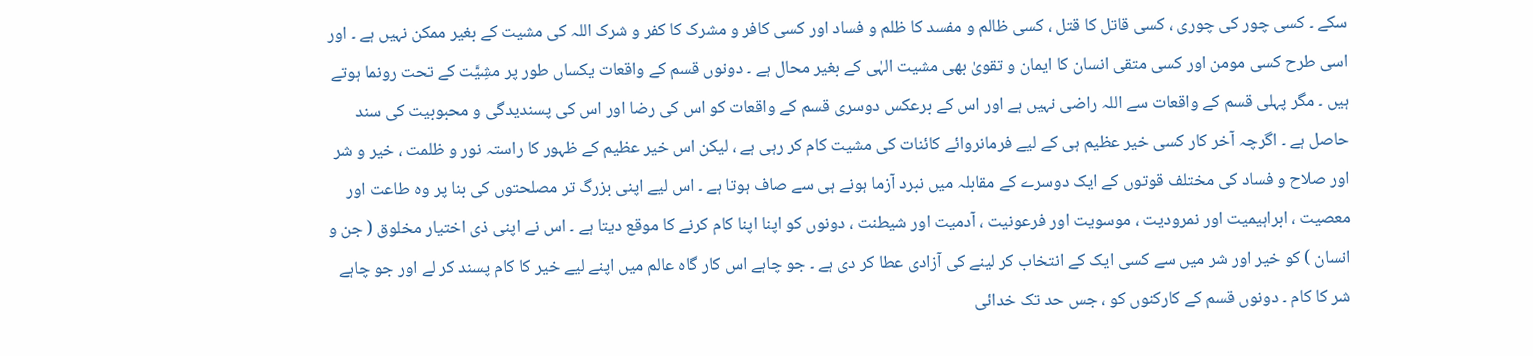سکے ۔ کسی چور کی چوری ، کسی قاتل کا قتل ، کسی ظالم و مفسد کا ظلم و فساد اور کسی کافر و مشرک کا کفر و شرک اللہ کی مشیت کے بغیر ممکن نہیں ہے ۔ اور اسی طرح کسی مومن اور کسی متقی انسان کا ایمان و تقویٰ بھی مشیت الہٰی کے بغیر محال ہے ۔ دونوں قسم کے واقعات یکساں طور پر مشِیَّت کے تحت رونما ہوتے ہیں ۔ مگر پہلی قسم کے واقعات سے اللہ راضی نہیں ہے اور اس کے برعکس دوسری قسم کے واقعات کو اس کی رضا اور اس کی پسندیدگی و محبوبیت کی سند حاصل ہے ۔ اگرچہ آخر کار کسی خیر عظیم ہی کے لیے فرمانروائے کائنات کی مشیت کام کر رہی ہے ، لیکن اس خیر عظیم کے ظہور کا راستہ نور و ظلمت ، خیر و شر اور صلاح و فساد کی مختلف قوتوں کے ایک دوسرے کے مقابلہ میں نبرد آزما ہونے ہی سے صاف ہوتا ہے ۔ اس لیے اپنی بزرگ تر مصلحتوں کی بنا پر وہ طاعت اور معصیت ، ابراہیمیت اور نمرودیت ، موسویت اور فرعونیت ، آدمیت اور شیطنت ، دونوں کو اپنا اپنا کام کرنے کا موقع دیتا ہے ۔ اس نے اپنی ذی اختیار مخلوق ( جن و انسان ) کو خیر اور شر میں سے کسی ایک کے انتخاب کر لینے کی آزادی عطا کر دی ہے ۔ جو چاہے اس کار گاہ عالم میں اپنے لیے خیر کا کام پسند کر لے اور جو چاہے شر کا کام ۔ دونوں قسم کے کارکنوں کو ، جس حد تک خدائی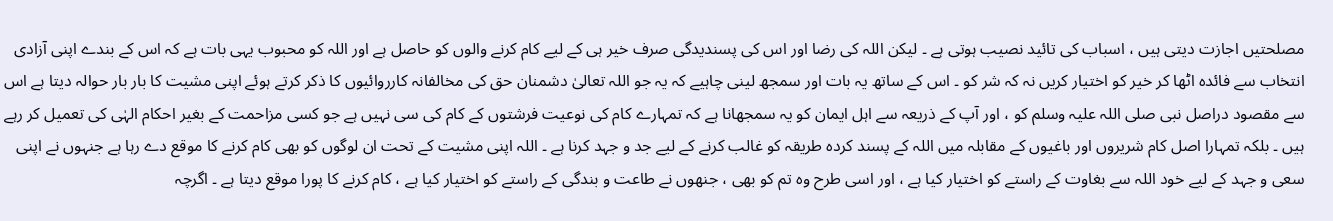مصلحتیں اجازت دیتی ہیں ، اسباب کی تائید نصیب ہوتی ہے ۔ لیکن اللہ کی رضا اور اس کی پسندیدگی صرف خیر ہی کے لیے کام کرنے والوں کو حاصل ہے اور اللہ کو محبوب یہی بات ہے کہ اس کے بندے اپنی آزادی انتخاب سے فائدہ اٹھا کر خیر کو اختیار کریں نہ کہ شر کو ۔ اس کے ساتھ یہ بات اور سمجھ لینی چاہیے کہ یہ جو اللہ تعالیٰ دشمنان حق کی مخالفانہ کارروائیوں کا ذکر کرتے ہوئے اپنی مشیت کا بار بار حوالہ دیتا ہے اس سے مقصود دراصل نبی صلی اللہ علیہ وسلم کو ، اور آپ کے ذریعہ سے اہل ایمان کو یہ سمجھانا ہے کہ تمہارے کام کی نوعیت فرشتوں کے کام کی سی نہیں ہے جو کسی مزاحمت کے بغیر احکام الہٰی کی تعمیل کر رہے ہیں ۔ بلکہ تمہارا اصل کام شریروں اور باغیوں کے مقابلہ میں اللہ کے پسند کردہ طریقہ کو غالب کرنے کے لیے جد و جہد کرنا ہے ۔ اللہ اپنی مشیت کے تحت ان لوگوں کو بھی کام کرنے کا موقع دے رہا ہے جنہوں نے اپنی سعی و جہد کے لیے خود اللہ سے بغاوت کے راستے کو اختیار کیا ہے ، اور اسی طرح وہ تم کو بھی ، جنھوں نے طاعت و بندگی کے راستے کو اختیار کیا ہے ، کام کرنے کا پورا موقع دیتا ہے ۔ اگرچہ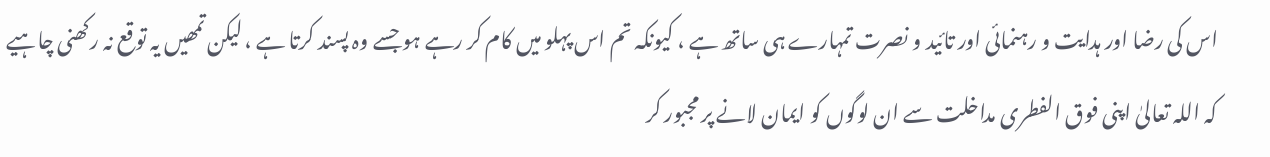اس کی رضا اور ہدایت و رہنمائی اور تائید و نصرت تمہارے ہی ساتھ ہے ، کیونکہ تم اس پہلو میں کام کر رہے ہو جسے وہ پسند کرتا ہے ، لیکن تمھیں یہ توقع نہ رکھنی چاہیے کہ اللہ تعالیٰ اپنی فوق الفطری مداخلت سے ان لوگوں کو ایمان لانے پر مجبور کر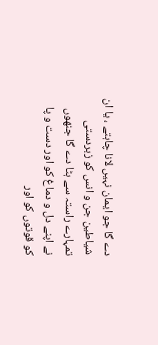دے گا جو ایمان نہیں لانا چاہتے ، یا ان شیاطین جن و انس کو زبردستی تمہارے راستہ سے ہٹا دے گا جنھوں نے اپنے دل و دماغ کو اور دست و پا کو قوتوں کو اور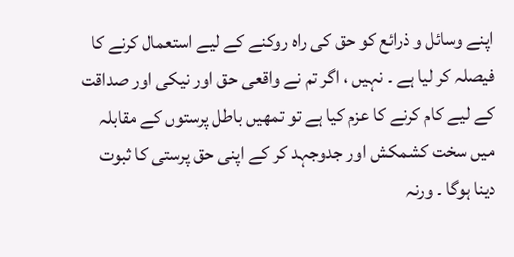اپنے وسائل و ذرائع کو حق کی راہ روکنے کے لیے استعمال کرنے کا فیصلہ کر لیا ہے ۔ نہیں ، اگر تم نے واقعی حق اور نیکی اور صداقت کے لیے کام کرنے کا عزم کیا ہے تو تمھیں باطل پرستوں کے مقابلہ میں سخت کشمکش اور جدوجہد کر کے اپنی حق پرستی کا ثبوت دینا ہوگا ۔ ورنہ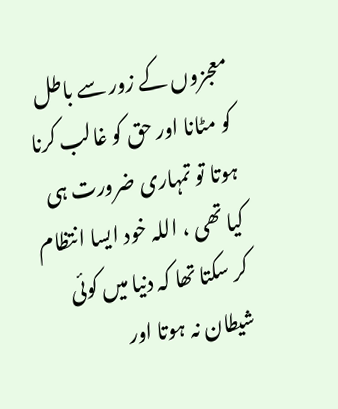معجزوں کے زور سے باطل کو مٹانا اور حق کو غالب کرنا ہوتا تو تمہاری ضرورت ہی کیا تھی ، اللہ خود ایسا انتظام کر سکتا تھا کہ دنیا میں کوئی شیطان نہ ہوتا اور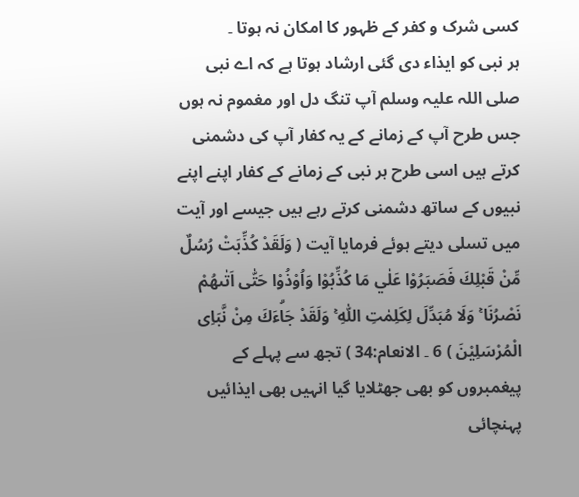کسی شرک و کفر کے ظہور کا امکان نہ ہوتا ۔
ہر نبی کو ایذاء دی گئی ارشاد ہوتا ہے کہ اے نبی صلی اللہ علیہ وسلم آپ تنگ دل اور مغموم نہ ہوں جس طرح آپ کے زمانے کے یہ کفار آپ کی دشمنی کرتے ہیں اسی طرح ہر نبی کے زمانے کے کفار اپنے اپنے نبیوں کے ساتھ دشمنی کرتے رہے ہیں جیسے اور آیت میں تسلی دیتے ہوئے فرمایا آیت ( وَلَقَدْ كُذِّبَتْ رُسُلٌ مِّنْ قَبْلِكَ فَصَبَرُوْا عَلٰي مَا كُذِّبُوْا وَاُوْذُوْا حَتّٰى اَتٰىهُمْ نَصْرُنَا ۚ وَلَا مُبَدِّلَ لِكَلِمٰتِ اللّٰهِ ۚ وَلَقَدْ جَاۗءَكَ مِنْ نَّبَاِى الْمُرْسَلِيْنَ ) 6 ۔ الانعام:34 ) تجھ سے پہلے کے پیغمبروں کو بھی جھٹلایا گیا انہیں بھی ایذائیں پہنچائی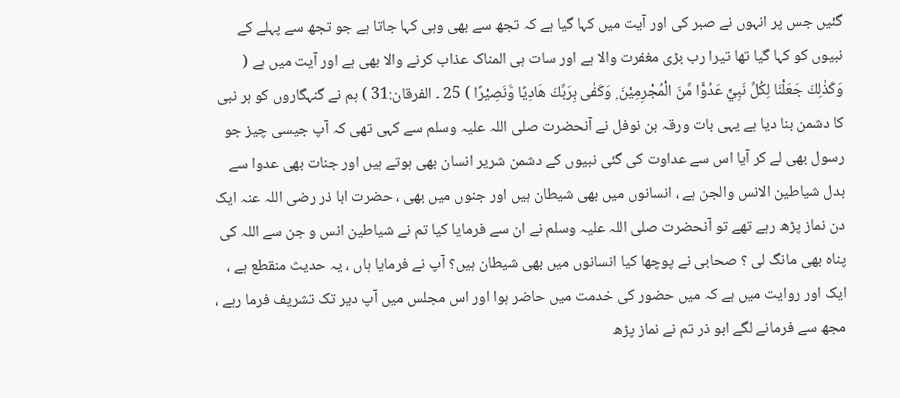گئیں جس پر انہوں نے صبر کی اور آیت میں کہا گیا ہے کہ تجھ سے بھی وہی کہا جاتا ہے جو تجھ سے پہلے کے نبیوں کو کہا گیا تھا تیرا رب بڑی مغفرت والا ہے اور سات ہی المناک عذاب کرنے والا بھی ہے اور آیت میں ہے ( وَكَذٰلِكَ جَعَلْنَا لِكُلِّ نَبِيٍّ عَدُوًّا مِّنَ الْمُجْرِمِيْنَ ۭ وَكَفٰى بِرَبِّكَ هَادِيًا وَّنَصِيْرًا ) 25 ۔ الفرقان:31 ) ہم نے گنہگاروں کو ہر نبی کا دشمن بنا دیا ہے یہی بات ورقہ بن نوفل نے آنحضرت صلی اللہ علیہ وسلم سے کہی تھی کہ آپ جیسی چیز جو رسول بھی لے کر آیا اس سے عداوت کی گئی نبیوں کے دشمن شریر انسان بھی ہوتے ہیں اور جنات بھی عدوا سے بدل شیاطین الانس والجن ہے ، انسانوں میں بھی شیطان ہیں اور جنوں میں بھی ، حضرت ابا ذر رضی اللہ عنہ ایک دن نماز پڑھ رہے تھے تو آنحضرت صلی اللہ علیہ وسلم نے ان سے فرمایا کیا تم نے شیاطین انس و جن سے اللہ کی پناہ بھی مانگ لی ؟ صحابی نے پوچھا کیا انسانوں میں بھی شیطان ہیں؟ آپ نے فرمایا ہاں ، یہ حدیث منقطع ہے ، ایک اور روایت میں ہے کہ میں حضور کی خدمت میں حاضر ہوا اور اس مجلس میں آپ دیر تک تشریف فرما رہے ، مجھ سے فرمانے لگے ابو ذر تم نے نماز پڑھ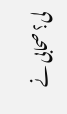لی؟ صحابی نے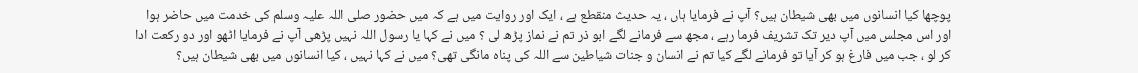پوچھا کیا انسانوں میں بھی شیطان ہیں؟ آپ نے فرمایا ہاں ، یہ حدیث منقطع ہے ، ایک اور روایت میں ہے کہ میں حضور صلی اللہ علیہ وسلم کی خدمت میں حاضر ہوا اور اس مجلس میں آپ دیر تک تشریف فرما رہے ، مجھ سے فرمانے لگے ابو ذر تم نے نماز پڑھ لی ؟ میں نے کہا یا رسول اللہ نہیں پڑھی آپ نے فرمایا اٹھو اور دو رکعت ادا کر لو ، جب میں فارغ ہو کر آیا تو فرمانے لگے کیا تم نے انسان و جنات شیاطین سے اللہ کی پناہ مانگی تھی؟ میں نے کہا نہیں ، کیا انسانوں میں بھی شیطان ہیں؟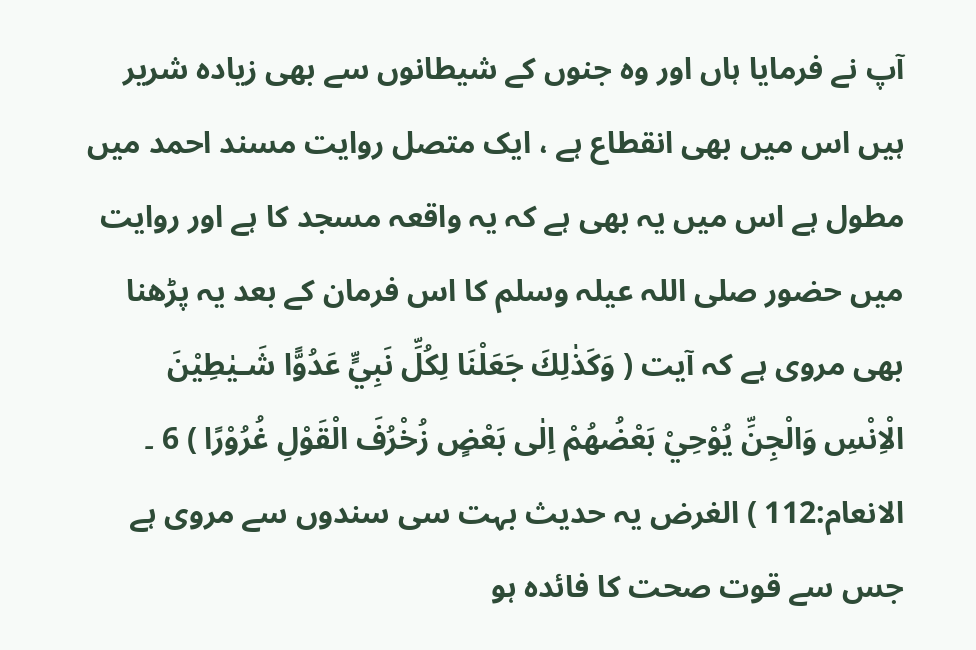آپ نے فرمایا ہاں اور وہ جنوں کے شیطانوں سے بھی زیادہ شریر ہیں اس میں بھی انقطاع ہے ، ایک متصل روایت مسند احمد میں مطول ہے اس میں یہ بھی ہے کہ یہ واقعہ مسجد کا ہے اور روایت میں حضور صلی اللہ عیلہ وسلم کا اس فرمان کے بعد یہ پڑھنا بھی مروی ہے کہ آیت ( وَكَذٰلِكَ جَعَلْنَا لِكُلِّ نَبِيٍّ عَدُوًّا شَـيٰطِيْنَ الْاِنْسِ وَالْجِنِّ يُوْحِيْ بَعْضُهُمْ اِلٰى بَعْضٍ زُخْرُفَ الْقَوْلِ غُرُوْرًا ) 6 ۔ الانعام:112 ) الغرض یہ حدیث بہت سی سندوں سے مروی ہے جس سے قوت صحت کا فائدہ ہو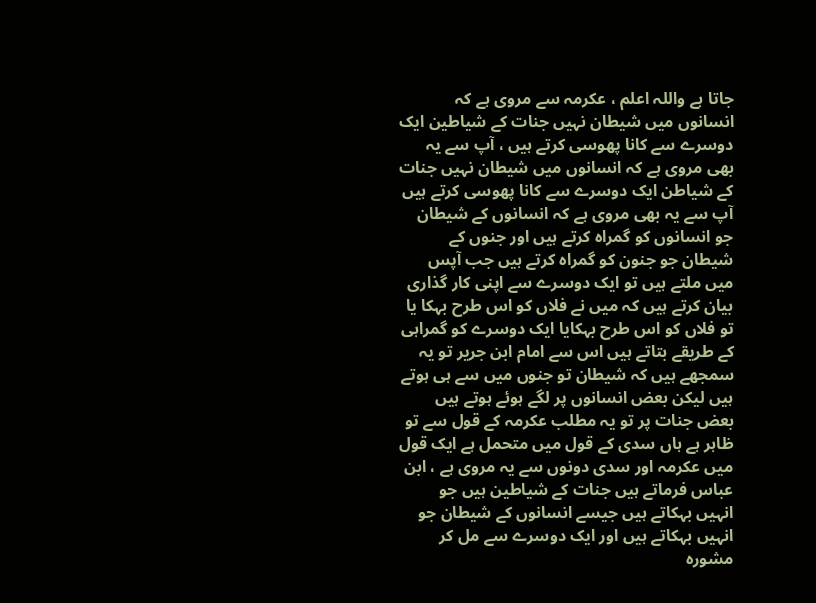جاتا ہے واللہ اعلم ، عکرمہ سے مروی ہے کہ انسانوں میں شیطان نہیں جنات کے شیاطین ایک دوسرے سے کانا پھوسی کرتے ہیں ، آپ سے یہ بھی مروی ہے کہ انسانوں میں شیطان نہیں جنات کے شیاطن ایک دوسرے سے کانا پھوسی کرتے ہیں آپ سے یہ بھی مروی ہے کہ انسانوں کے شیطان جو انسانوں کو گمراہ کرتے ہیں اور جنوں کے شیطان جو جنون کو گمراہ کرتے ہیں جب آپس میں ملتے ہیں تو ایک دوسرے سے اپنی کار گذاری بیان کرتے ہیں کہ میں نے فلاں کو اس طرح بہکا یا تو فلاں کو اس طرح بہکایا ایک دوسرے کو گمراہی کے طریقے بتاتے ہیں اس سے امام ابن جریر تو یہ سمجھے ہیں کہ شیطان تو جنوں میں سے ہی ہوتے ہیں لیکن بعض انسانوں پر لگے ہوئے ہوتے ہیں بعض جنات پر تو یہ مطلب عکرمہ کے قول سے تو ظاہر ہے ہاں سدی کے قول میں متحمل ہے ایک قول میں عکرمہ اور سدی دونوں سے یہ مروی ہے ، ابن عباس فرماتے ہیں جنات کے شیاطین ہیں جو انہیں بہکاتے ہیں جیسے انسانوں کے شیطان جو انہیں بہکاتے ہیں اور ایک دوسرے سے مل کر مشورہ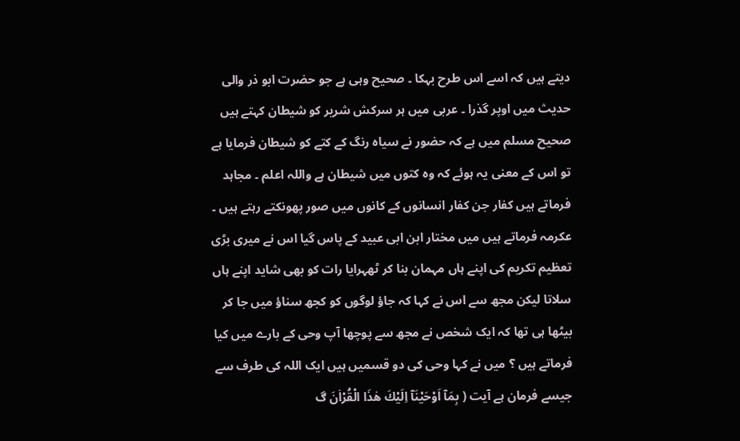دیتے ہیں کہ اسے اس طرح بہکا ۔ صحیح وہی ہے جو حضرت ابو ذر والی حدیث میں اوپر گذرا ۔ عربی میں ہر سرکش شریر کو شیطان کہتے ہیں صحیح مسلم میں ہے کہ حضور نے سیاہ رنگ کے کتے کو شیطان فرمایا ہے تو اس کے معنی یہ ہوئے کہ وہ کتوں میں شیطان ہے واللہ اعلم ۔ مجاہد فرماتے ہیں کفار جن کفار انسانوں کے کانوں میں صور پھونکتے رہتے ہیں ۔ عکرمہ فرماتے ہیں میں مختار ابن ابی عبید کے پاس گیا اس نے میری بڑی تعظیم تکریم کی اپنے ہاں مہمان بنا کر ٹھہرایا رات کو بھی شاید اپنے ہاں سلاتا لیکن مجھ سے اس نے کہا کہ جاؤ لوگوں کو کجھ سناؤ میں جا کر بیٹھا ہی تھا کہ ایک شخص نے مجھ سے پوچھا آپ وحی کے بارے میں کیا فرماتے ہیں ؟ میں نے کہا وحی کی دو قسمیں ہیں ایک اللہ کی طرف سے جیسے فرمان ہے آیت ( بِمَآ اَوْحَيْنَآ اِلَيْكَ ھٰذَا الْقُرْاٰنَ ڰ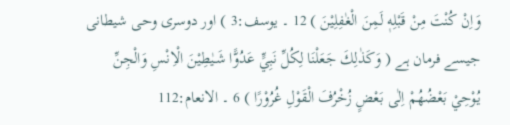وَاِنْ كُنْتَ مِنْ قَبْلِهٖ لَمِنَ الْغٰفِلِيْنَ ) 12 ۔ یوسف:3 ) اور دوسری وحی شیطانی جیسے فرمان ہے ( وَكَذٰلِكَ جَعَلْنَا لِكُلِّ نَبِيٍّ عَدُوًّا شَـيٰطِيْنَ الْاِنْسِ وَالْجِنِّ يُوْحِيْ بَعْضُهُمْ اِلٰى بَعْضٍ زُخْرُفَ الْقَوْلِ غُرُوْرًا ) 6 ۔ الانعام:112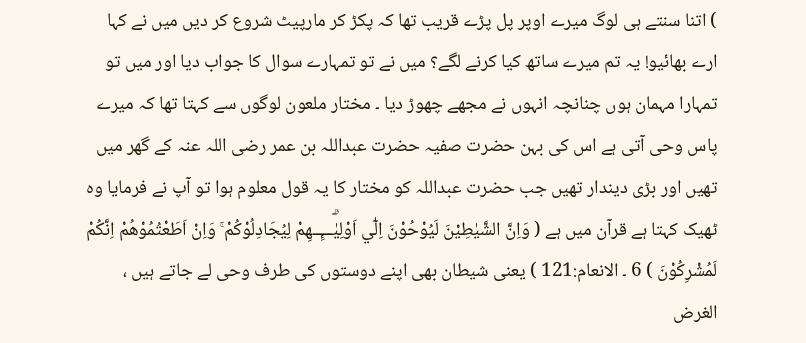) اتنا سنتے ہی لوگ میرے اوپر پل پڑے قریب تھا کہ پکڑ کر مارپیٹ شروع کر دیں میں نے کہا ارے بھائیو! یہ تم میرے ساتھ کیا کرنے لگے؟ میں نے تو تمہارے سوال کا جواب دیا اور میں تو تمہارا مہمان ہوں چنانچہ انہوں نے مجھے چھوڑ دیا ۔ مختار ملعون لوگوں سے کہتا تھا کہ میرے پاس وحی آتی ہے اس کی بہن حضرت صفیہ حضرت عبداللہ بن عمر رضی اللہ عنہ کے گھر میں تھیں اور بڑی دیندار تھیں جب حضرت عبداللہ کو مختار کا یہ قول معلوم ہوا تو آپ نے فرمایا وہ ٹھیک کہتا ہے قرآن میں ہے ( وَاِنَّ الشَّيٰطِيْنَ لَيُوْحُوْنَ اِلٰٓي اَوْلِيٰۗـــِٕــهِمْ لِيُجَادِلُوْكُمْ ۚ وَاِنْ اَطَعْتُمُوْهُمْ اِنَّكُمْ لَمُشْرِكُوْنَ ) 6 ۔ الانعام:121 ) یعنی شیطان بھی اپنے دوستوں کی طرف وحی لے جاتے ہیں ، الغرض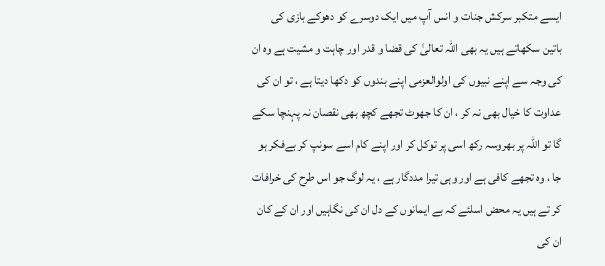ایسے متکبر سرکش جنات و انس آپ میں ایک دوسرے کو دھوکے بازی کی باتین سکھاتے ہیں یہ بھی اللہ تعالیٰ کی قضا و قدر اور چاہت و مشیت ہے وہ ان کی وجہ سے اپنے نبیوں کی اولوالعزمی اپنے بندوں کو دکھا دیتا ہے ، تو ان کی عداوت کا خیال بھی نہ کر ، ان کا جھوٹ تجھے کچھ بھی نقصان نہ پہنچا سکے گا تو اللہ پر بھروسہ رکھ اسی پر توکل کر اور اپنے کام اسے سونپ کر بےفکر ہو جا ، وہ تجھے کافی ہے اور وہی تیرا مددگار ہے ، یہ لوگ جو اس طرح کی خرافات کر تے ہیں یہ محض اسلئے کہ بے ایمانوں کے دل ان کی نگاہیں اور ان کے کان ان کی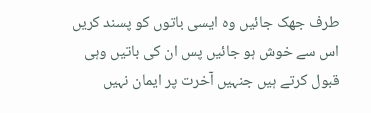طرف جھک جائیں وہ ایسی باتوں کو پسند کریں اس سے خوش ہو جائیں پس ان کی باتیں وہی قبول کرتے ہیں جنہیں آخرت پر ایمان نہیں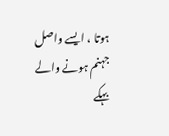ہوتا ، ایسے واصل جہنم ہونے والے بہکے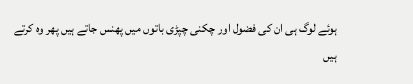ہوئے لوگ ہی ان کی فضول اور چکنی چپڑی باتوں میں پھنس جاتے ہیں پھر وہ کرتے ہیں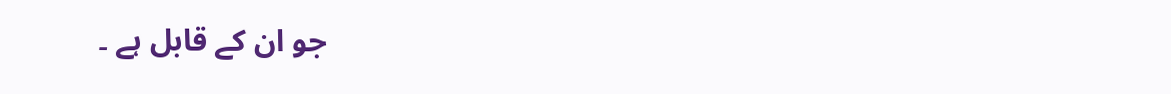جو ان کے قابل ہے ۔